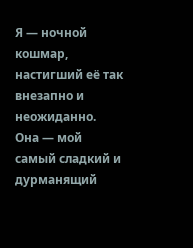Я — ночной кошмар, настигший её так внезапно и неожиданно.
Она — мой самый сладкий и дурманящий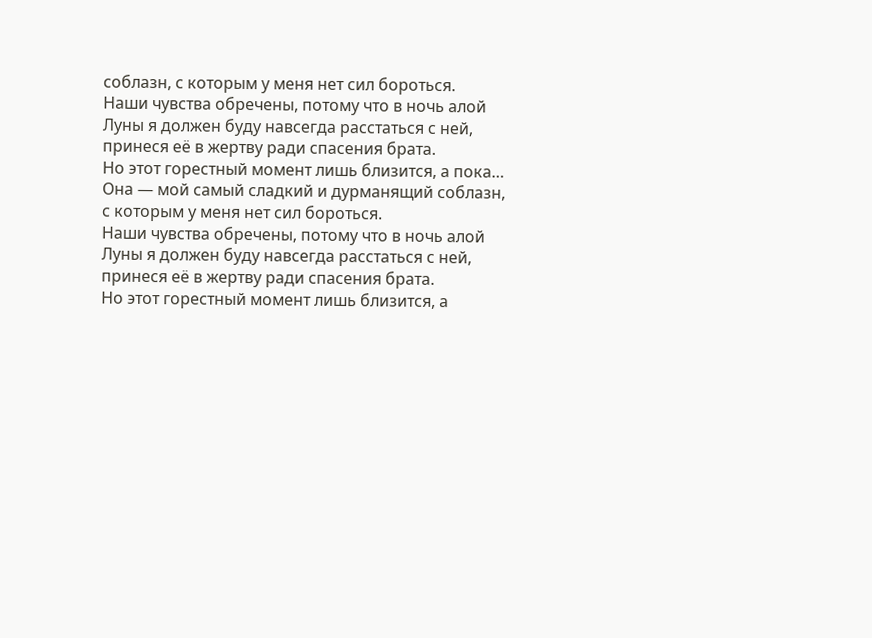соблазн, с которым у меня нет сил бороться.
Наши чувства обречены, потому что в ночь алой Луны я должен буду навсегда расстаться с ней, принеся её в жертву ради спасения брата.
Но этот горестный момент лишь близится, а пока…
Она — мой самый сладкий и дурманящий соблазн, с которым у меня нет сил бороться.
Наши чувства обречены, потому что в ночь алой Луны я должен буду навсегда расстаться с ней, принеся её в жертву ради спасения брата.
Но этот горестный момент лишь близится, а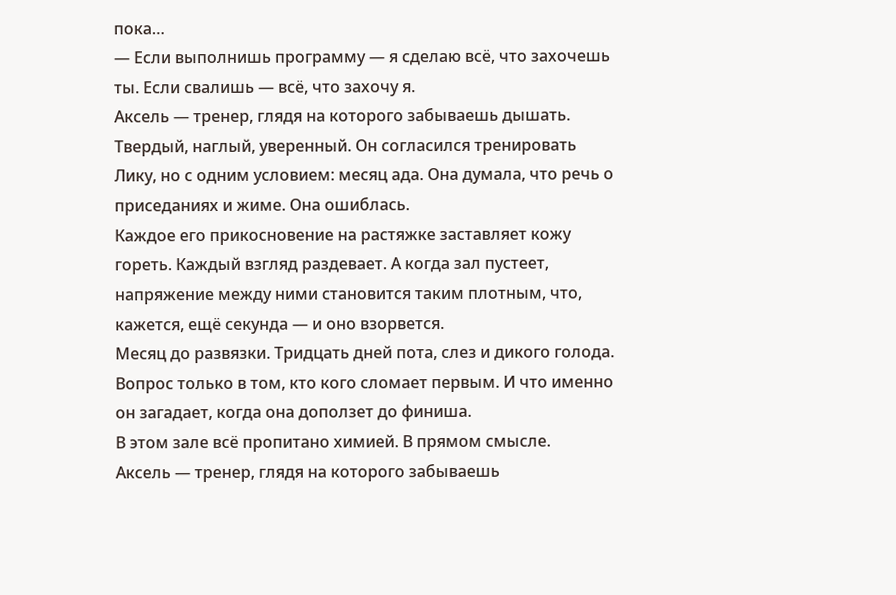пока…
— Если выполнишь программу — я сделаю всё, что захочешь ты. Если свалишь — всё, что захочу я.
Аксель — тренер, глядя на которого забываешь дышать. Твердый, наглый, уверенный. Он согласился тренировать Лику, но с одним условием: месяц ада. Она думала, что речь о приседаниях и жиме. Она ошиблась.
Каждое его прикосновение на растяжке заставляет кожу гореть. Каждый взгляд раздевает. А когда зал пустеет, напряжение между ними становится таким плотным, что, кажется, ещё секунда — и оно взорвется.
Месяц до развязки. Тридцать дней пота, слез и дикого голода. Вопрос только в том, кто кого сломает первым. И что именно он загадает, когда она доползет до финиша.
В этом зале всё пропитано химией. В прямом смысле.
Аксель — тренер, глядя на которого забываешь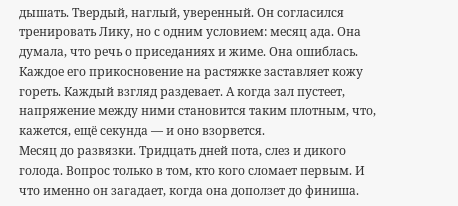дышать. Твердый, наглый, уверенный. Он согласился тренировать Лику, но с одним условием: месяц ада. Она думала, что речь о приседаниях и жиме. Она ошиблась.
Каждое его прикосновение на растяжке заставляет кожу гореть. Каждый взгляд раздевает. А когда зал пустеет, напряжение между ними становится таким плотным, что, кажется, ещё секунда — и оно взорвется.
Месяц до развязки. Тридцать дней пота, слез и дикого голода. Вопрос только в том, кто кого сломает первым. И что именно он загадает, когда она доползет до финиша.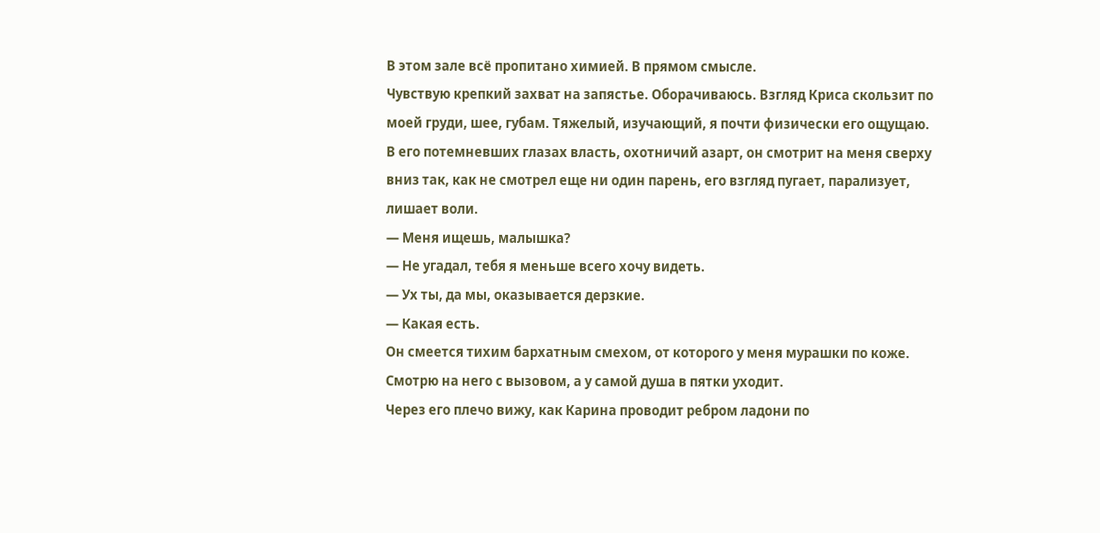В этом зале всё пропитано химией. В прямом смысле.
Чувствую крепкий захват на запястье. Оборачиваюсь. Взгляд Криса скользит по моей груди, шее, губам. Тяжелый, изучающий, я почти физически его ощущаю.
В его потемневших глазах власть, охотничий азарт, он смотрит на меня сверху вниз так, как не смотрел еще ни один парень, его взгляд пугает, парализует, лишает воли.
— Меня ищешь, малышка?
— Не угадал, тебя я меньше всего хочу видеть.
— Ух ты, да мы, оказывается дерзкие.
— Какая есть.
Он смеется тихим бархатным смехом, от которого у меня мурашки по коже. Смотрю на него с вызовом, а у самой душа в пятки уходит.
Через его плечо вижу, как Карина проводит ребром ладони по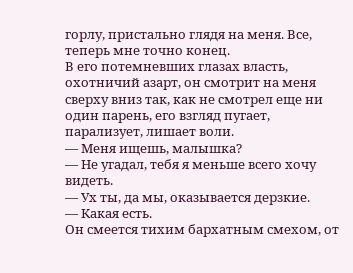горлу, пристально глядя на меня. Все, теперь мне точно конец.
В его потемневших глазах власть, охотничий азарт, он смотрит на меня сверху вниз так, как не смотрел еще ни один парень, его взгляд пугает, парализует, лишает воли.
— Меня ищешь, малышка?
— Не угадал, тебя я меньше всего хочу видеть.
— Ух ты, да мы, оказывается дерзкие.
— Какая есть.
Он смеется тихим бархатным смехом, от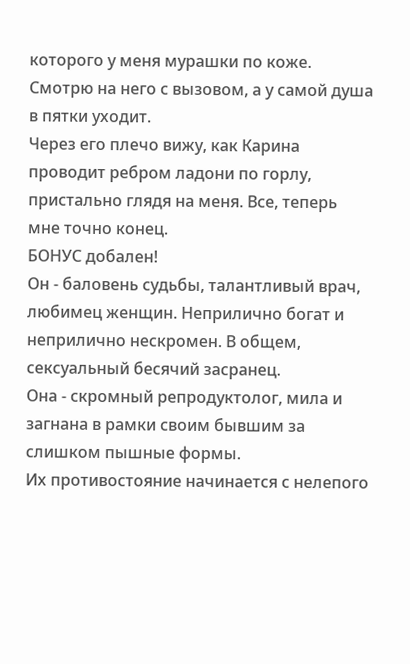которого у меня мурашки по коже. Смотрю на него с вызовом, а у самой душа в пятки уходит.
Через его плечо вижу, как Карина проводит ребром ладони по горлу, пристально глядя на меня. Все, теперь мне точно конец.
БОНУС добален!
Он - баловень судьбы, талантливый врач, любимец женщин. Неприлично богат и неприлично нескромен. В общем, сексуальный бесячий засранец.
Она - скромный репродуктолог, мила и загнана в рамки своим бывшим за слишком пышные формы.
Их противостояние начинается с нелепого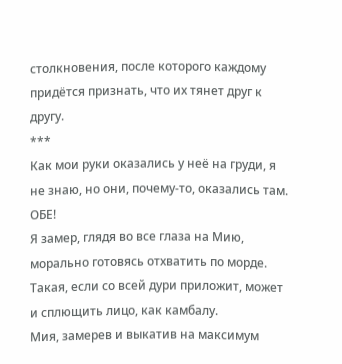столкновения, после которого каждому придётся признать, что их тянет друг к другу.
***
Как мои руки оказались у неё на груди, я не знаю, но они, почему-то, оказались там. ОБЕ!
Я замер, глядя во все глаза на Мию, морально готовясь отхватить по морде. Такая, если со всей дури приложит, может и сплющить лицо, как камбалу.
Мия, замерев и выкатив на максимум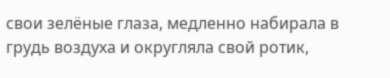свои зелёные глаза, медленно набирала в грудь воздуха и округляла свой ротик,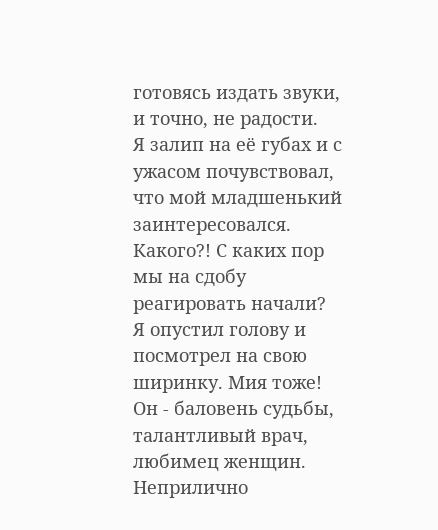готовясь издать звуки, и точно, не радости.
Я залип на её губах и с ужасом почувствовал, что мой младшенький заинтересовался.
Какого?! С каких пор мы на сдобу реагировать начали?
Я опустил голову и посмотрел на свою ширинку. Мия тоже!
Он - баловень судьбы, талантливый врач, любимец женщин. Неприлично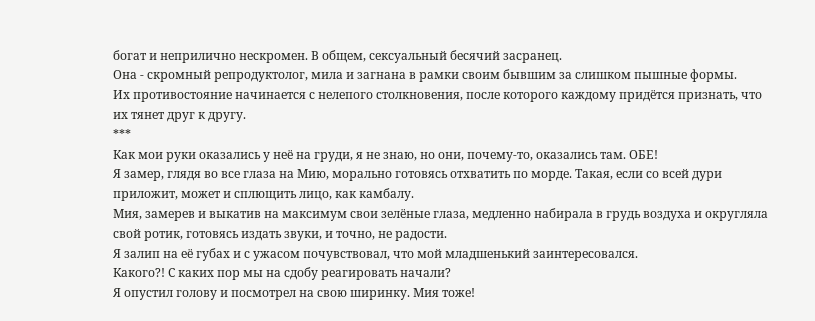богат и неприлично нескромен. В общем, сексуальный бесячий засранец.
Она - скромный репродуктолог, мила и загнана в рамки своим бывшим за слишком пышные формы.
Их противостояние начинается с нелепого столкновения, после которого каждому придётся признать, что их тянет друг к другу.
***
Как мои руки оказались у неё на груди, я не знаю, но они, почему-то, оказались там. ОБЕ!
Я замер, глядя во все глаза на Мию, морально готовясь отхватить по морде. Такая, если со всей дури приложит, может и сплющить лицо, как камбалу.
Мия, замерев и выкатив на максимум свои зелёные глаза, медленно набирала в грудь воздуха и округляла свой ротик, готовясь издать звуки, и точно, не радости.
Я залип на её губах и с ужасом почувствовал, что мой младшенький заинтересовался.
Какого?! С каких пор мы на сдобу реагировать начали?
Я опустил голову и посмотрел на свою ширинку. Мия тоже!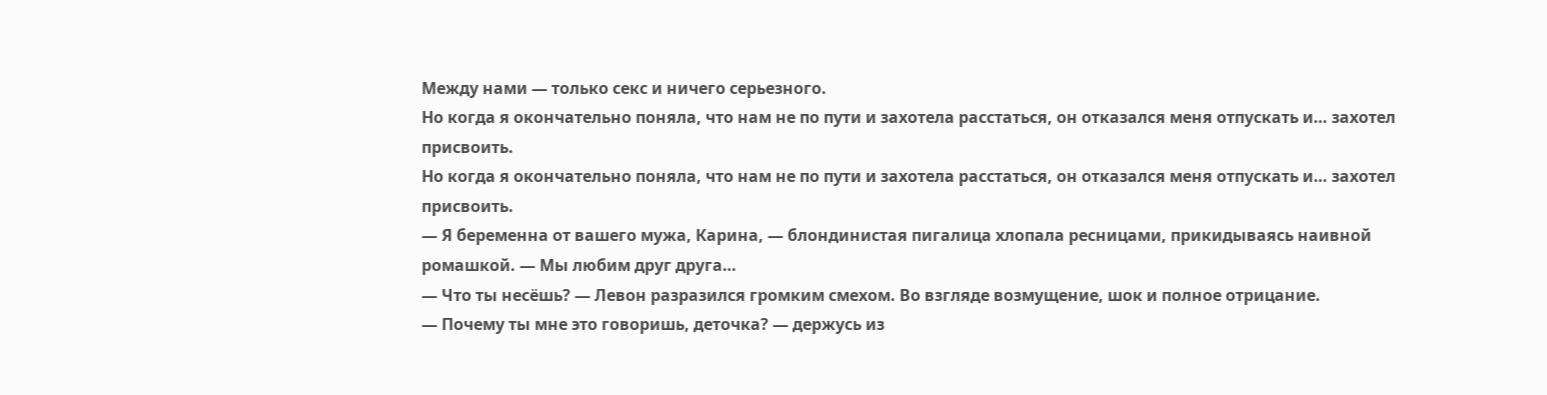Между нами — только секс и ничего серьезного.
Но когда я окончательно поняла, что нам не по пути и захотела расстаться, он отказался меня отпускать и… захотел присвоить.
Но когда я окончательно поняла, что нам не по пути и захотела расстаться, он отказался меня отпускать и… захотел присвоить.
— Я беременна от вашего мужа, Карина, — блондинистая пигалица хлопала ресницами, прикидываясь наивной ромашкой. — Мы любим друг друга…
— Что ты несёшь? — Левон разразился громким смехом. Во взгляде возмущение, шок и полное отрицание.
— Почему ты мне это говоришь, деточка? — держусь из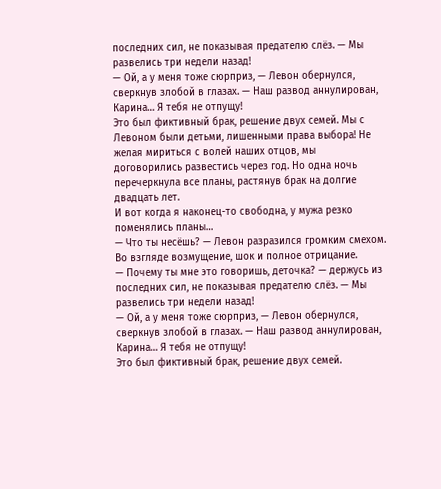последних сил, не показывая предателю слёз. — Мы развелись три недели назад!
— Ой, а у меня тоже сюрприз, — Левон обернулся, сверкнув злобой в глазах. — Наш развод аннулирован, Карина… Я тебя не отпущу!
Это был фиктивный брак, решение двух семей. Мы с Левоном были детьми, лишенными права выбора! Не желая мириться с волей наших отцов, мы договорились развестись через год. Но одна ночь перечеркнула все планы, растянув брак на долгие двадцать лет.
И вот когда я наконец-то свободна, у мужа резко поменялись планы…
— Что ты несёшь? — Левон разразился громким смехом. Во взгляде возмущение, шок и полное отрицание.
— Почему ты мне это говоришь, деточка? — держусь из последних сил, не показывая предателю слёз. — Мы развелись три недели назад!
— Ой, а у меня тоже сюрприз, — Левон обернулся, сверкнув злобой в глазах. — Наш развод аннулирован, Карина… Я тебя не отпущу!
Это был фиктивный брак, решение двух семей.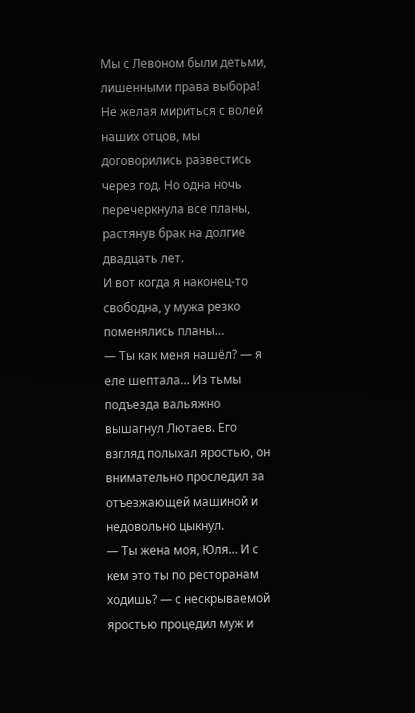Мы с Левоном были детьми, лишенными права выбора! Не желая мириться с волей наших отцов, мы договорились развестись через год. Но одна ночь перечеркнула все планы, растянув брак на долгие двадцать лет.
И вот когда я наконец-то свободна, у мужа резко поменялись планы…
— Ты как меня нашёл? — я еле шептала… Из тьмы подъезда вальяжно вышагнул Лютаев. Его взгляд полыхал яростью, он внимательно проследил за отъезжающей машиной и недовольно цыкнул.
— Ты жена моя, Юля… И с кем это ты по ресторанам ходишь? — с нескрываемой яростью процедил муж и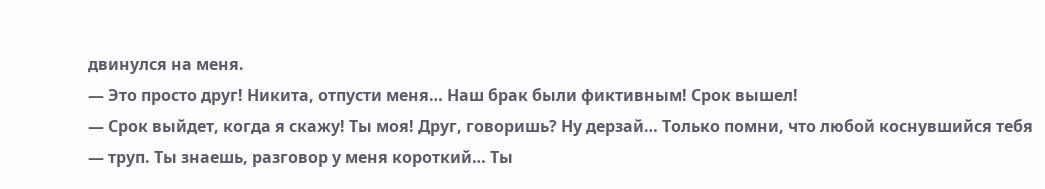двинулся на меня.
— Это просто друг! Никита, отпусти меня… Наш брак были фиктивным! Срок вышел!
— Срок выйдет, когда я скажу! Ты моя! Друг, говоришь? Ну дерзай… Только помни, что любой коснувшийся тебя — труп. Ты знаешь, разговор у меня короткий… Ты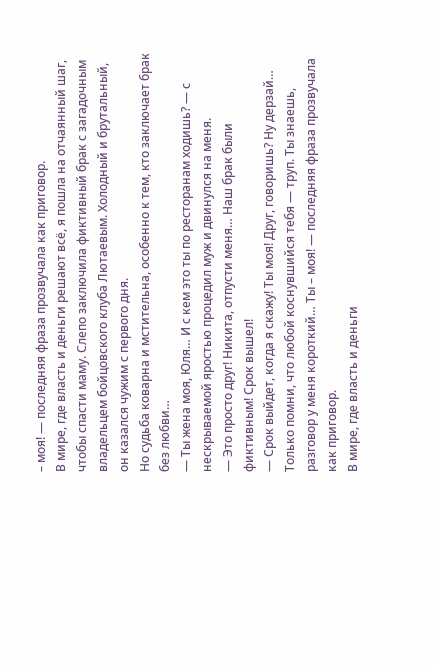– моя! — последняя фраза прозвучала как приговор.
В мире, где власть и деньги решают всё, я пошла на отчаянный шаг, чтобы спасти маму. Слепо заключила фиктивный брак с загадочным владельцем бойцовского клуба Лютаевым. Холодный и брутальный, он казался чужим с первого дня.
Но судьба коварна и мстительна, особенно к тем, кто заключает брак без любви…
— Ты жена моя, Юля… И с кем это ты по ресторанам ходишь? — с нескрываемой яростью процедил муж и двинулся на меня.
— Это просто друг! Никита, отпусти меня… Наш брак были фиктивным! Срок вышел!
— Срок выйдет, когда я скажу! Ты моя! Друг, говоришь? Ну дерзай… Только помни, что любой коснувшийся тебя — труп. Ты знаешь, разговор у меня короткий… Ты – моя! — последняя фраза прозвучала как приговор.
В мире, где власть и деньги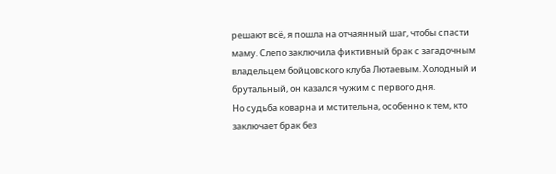решают всё, я пошла на отчаянный шаг, чтобы спасти маму. Слепо заключила фиктивный брак с загадочным владельцем бойцовского клуба Лютаевым. Холодный и брутальный, он казался чужим с первого дня.
Но судьба коварна и мстительна, особенно к тем, кто заключает брак без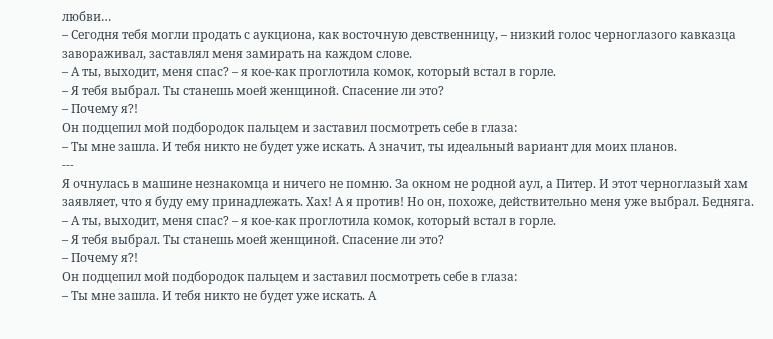любви…
– Сегодня тебя могли продать с аукциона, как восточную девственницу, – низкий голос черноглазого кавказца завораживал, заставлял меня замирать на каждом слове.
– А ты, выходит, меня спас? – я кое-как проглотила комок, который встал в горле.
– Я тебя выбрал. Ты станешь моей женщиной. Спасение ли это?
– Почему я?!
Он подцепил мой подбородок пальцем и заставил посмотреть себе в глаза:
– Ты мне зашла. И тебя никто не будет уже искать. А значит, ты идеальный вариант для моих планов.
---
Я очнулась в машине незнакомца и ничего не помню. За окном не родной аул, а Питер. И этот черноглазый хам заявляет, что я буду ему принадлежать. Хах! А я против! Но он, похоже, действительно меня уже выбрал. Бедняга.
– А ты, выходит, меня спас? – я кое-как проглотила комок, который встал в горле.
– Я тебя выбрал. Ты станешь моей женщиной. Спасение ли это?
– Почему я?!
Он подцепил мой подбородок пальцем и заставил посмотреть себе в глаза:
– Ты мне зашла. И тебя никто не будет уже искать. А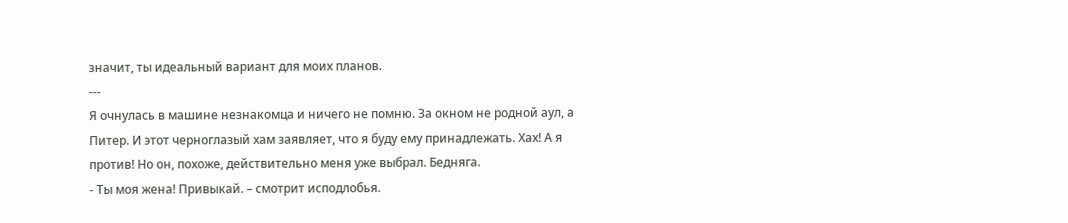значит, ты идеальный вариант для моих планов.
---
Я очнулась в машине незнакомца и ничего не помню. За окном не родной аул, а Питер. И этот черноглазый хам заявляет, что я буду ему принадлежать. Хах! А я против! Но он, похоже, действительно меня уже выбрал. Бедняга.
- Ты моя жена! Привыкай. – смотрит исподлобья.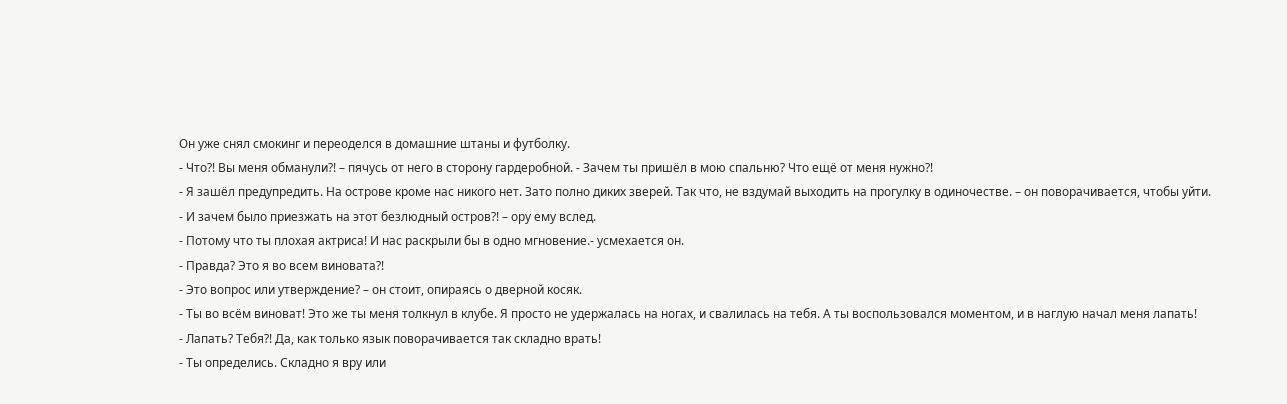Он уже снял смокинг и переоделся в домашние штаны и футболку.
- Что?! Вы меня обманули?! – пячусь от него в сторону гардеробной. - Зачем ты пришёл в мою спальню? Что ещё от меня нужно?!
- Я зашёл предупредить. На острове кроме нас никого нет. Зато полно диких зверей. Так что, не вздумай выходить на прогулку в одиночестве. – он поворачивается, чтобы уйти.
- И зачем было приезжать на этот безлюдный остров?! – ору ему вслед.
- Потому что ты плохая актриса! И нас раскрыли бы в одно мгновение.- усмехается он.
- Правда? Это я во всем виновата?!
- Это вопрос или утверждение? – он стоит, опираясь о дверной косяк.
- Ты во всём виноват! Это же ты меня толкнул в клубе. Я просто не удержалась на ногах, и свалилась на тебя. А ты воспользовался моментом, и в наглую начал меня лапать!
- Лапать? Тебя?! Да, как только язык поворачивается так складно врать!
- Ты определись. Складно я вру или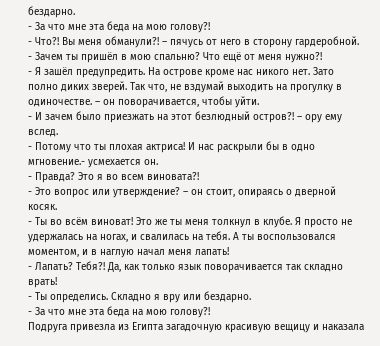бездарно.
- За что мне эта беда на мою голову?!
- Что?! Вы меня обманули?! – пячусь от него в сторону гардеробной. - Зачем ты пришёл в мою спальню? Что ещё от меня нужно?!
- Я зашёл предупредить. На острове кроме нас никого нет. Зато полно диких зверей. Так что, не вздумай выходить на прогулку в одиночестве. – он поворачивается, чтобы уйти.
- И зачем было приезжать на этот безлюдный остров?! – ору ему вслед.
- Потому что ты плохая актриса! И нас раскрыли бы в одно мгновение.- усмехается он.
- Правда? Это я во всем виновата?!
- Это вопрос или утверждение? – он стоит, опираясь о дверной косяк.
- Ты во всём виноват! Это же ты меня толкнул в клубе. Я просто не удержалась на ногах, и свалилась на тебя. А ты воспользовался моментом, и в наглую начал меня лапать!
- Лапать? Тебя?! Да, как только язык поворачивается так складно врать!
- Ты определись. Складно я вру или бездарно.
- За что мне эта беда на мою голову?!
Подруга привезла из Египта загадочную красивую вещицу и наказала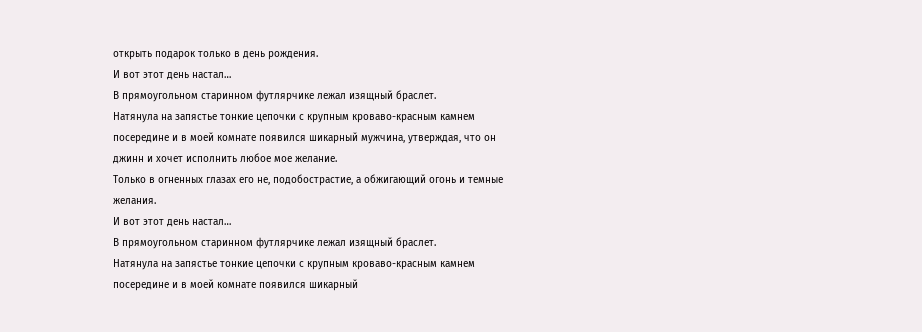открыть подарок только в день рождения.
И вот этот день настал…
В прямоугольном старинном футлярчике лежал изящный браслет.
Натянула на запястье тонкие цепочки с крупным кроваво-красным камнем посередине и в моей комнате появился шикарный мужчина, утверждая, что он джинн и хочет исполнить любое мое желание.
Только в огненных глазах его не, подобострастие, а обжигающий огонь и темные желания.
И вот этот день настал…
В прямоугольном старинном футлярчике лежал изящный браслет.
Натянула на запястье тонкие цепочки с крупным кроваво-красным камнем посередине и в моей комнате появился шикарный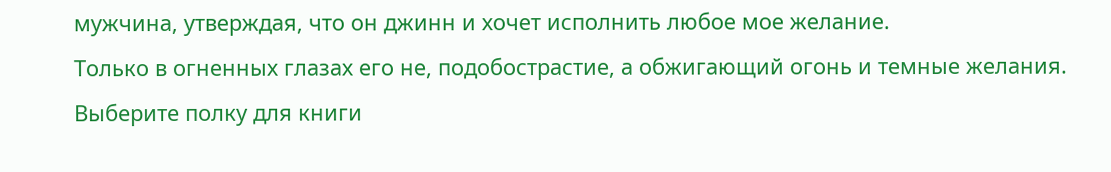мужчина, утверждая, что он джинн и хочет исполнить любое мое желание.
Только в огненных глазах его не, подобострастие, а обжигающий огонь и темные желания.
Выберите полку для книги